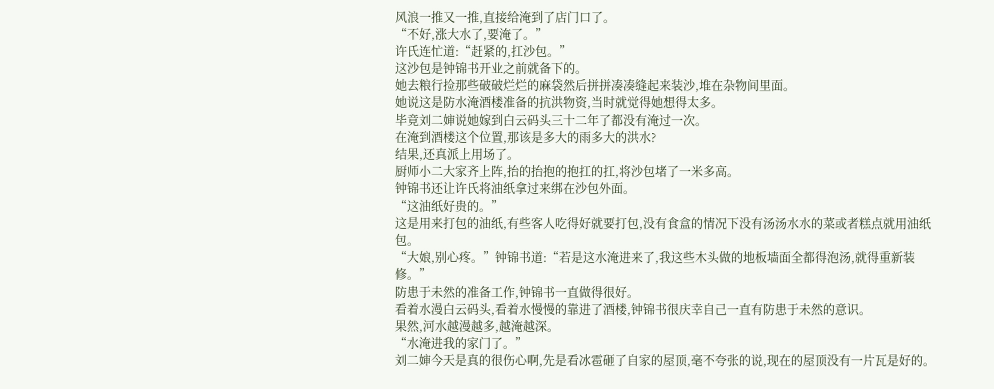风浪一推又一推,直接给淹到了店门口了。
“不好,涨大水了,要淹了。”
许氏连忙道:“赶紧的,扛沙包。”
这沙包是钟锦书开业之前就备下的。
她去粮行捡那些破破烂烂的麻袋然后拼拼凑凑缝起来装沙,堆在杂物间里面。
她说这是防水淹酒楼准备的抗洪物资,当时就觉得她想得太多。
毕竟刘二婶说她嫁到白云码头三十二年了都没有淹过一次。
在淹到酒楼这个位置,那该是多大的雨多大的洪水?
结果,还真派上用场了。
厨师小二大家齐上阵,抬的抬抱的抱扛的扛,将沙包堵了一米多高。
钟锦书还让许氏将油纸拿过来绑在沙包外面。
“这油纸好贵的。”
这是用来打包的油纸,有些客人吃得好就要打包,没有食盒的情况下没有汤汤水水的菜或者糕点就用油纸包。
“大娘,别心疼。”钟锦书道:“若是这水淹进来了,我这些木头做的地板墙面全都得泡汤,就得重新装修。”
防患于未然的准备工作,钟锦书一直做得很好。
看着水漫白云码头,看着水慢慢的靠进了酒楼,钟锦书很庆幸自己一直有防患于未然的意识。
果然,河水越漫越多,越淹越深。
“水淹进我的家门了。”
刘二婶今天是真的很伤心啊,先是看冰雹砸了自家的屋顶,毫不夸张的说,现在的屋顶没有一片瓦是好的。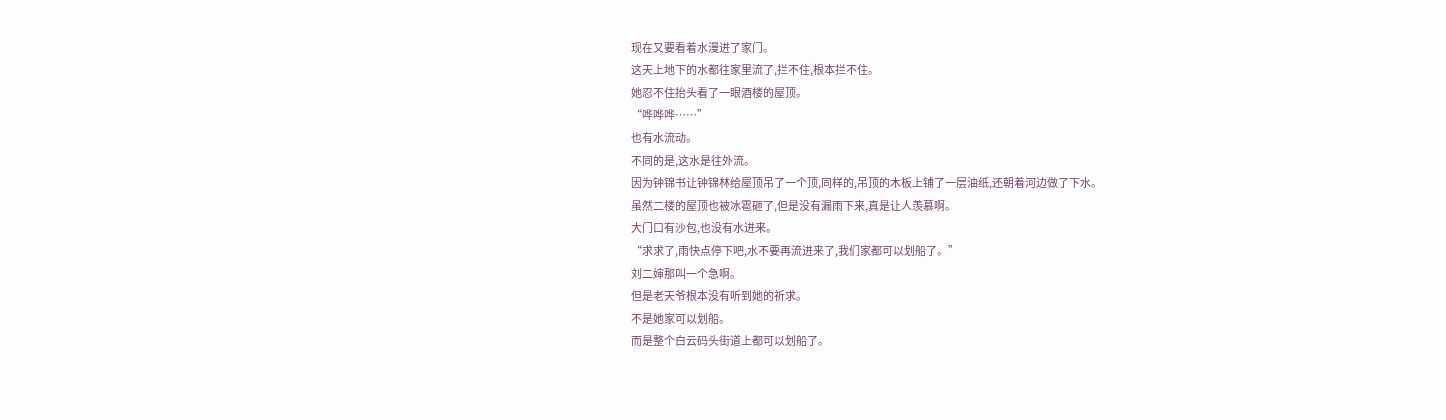现在又要看着水漫进了家门。
这天上地下的水都往家里流了,拦不住,根本拦不住。
她忍不住抬头看了一眼酒楼的屋顶。
“哗哗哗……”
也有水流动。
不同的是,这水是往外流。
因为钟锦书让钟锦林给屋顶吊了一个顶,同样的,吊顶的木板上铺了一层油纸,还朝着河边做了下水。
虽然二楼的屋顶也被冰雹砸了,但是没有漏雨下来,真是让人羡慕啊。
大门口有沙包,也没有水进来。
“求求了,雨快点停下吧,水不要再流进来了,我们家都可以划船了。”
刘二婶那叫一个急啊。
但是老天爷根本没有听到她的祈求。
不是她家可以划船。
而是整个白云码头街道上都可以划船了。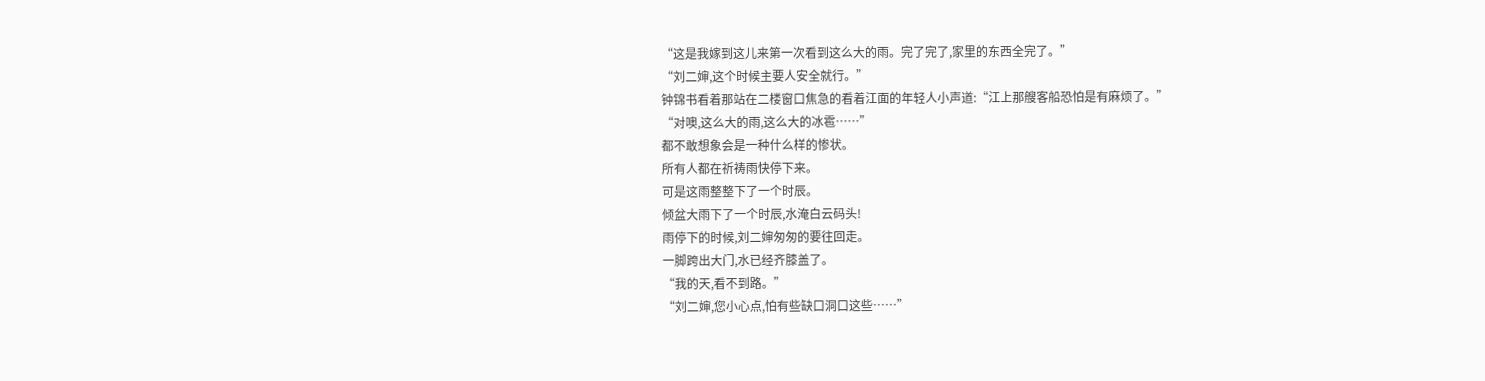“这是我嫁到这儿来第一次看到这么大的雨。完了完了,家里的东西全完了。”
“刘二婶,这个时候主要人安全就行。”
钟锦书看着那站在二楼窗口焦急的看着江面的年轻人小声道:“江上那艘客船恐怕是有麻烦了。”
“对噢,这么大的雨,这么大的冰雹……”
都不敢想象会是一种什么样的惨状。
所有人都在祈祷雨快停下来。
可是这雨整整下了一个时辰。
倾盆大雨下了一个时辰,水淹白云码头!
雨停下的时候,刘二婶匆匆的要往回走。
一脚跨出大门,水已经齐膝盖了。
“我的天,看不到路。”
“刘二婶,您小心点,怕有些缺口洞口这些……”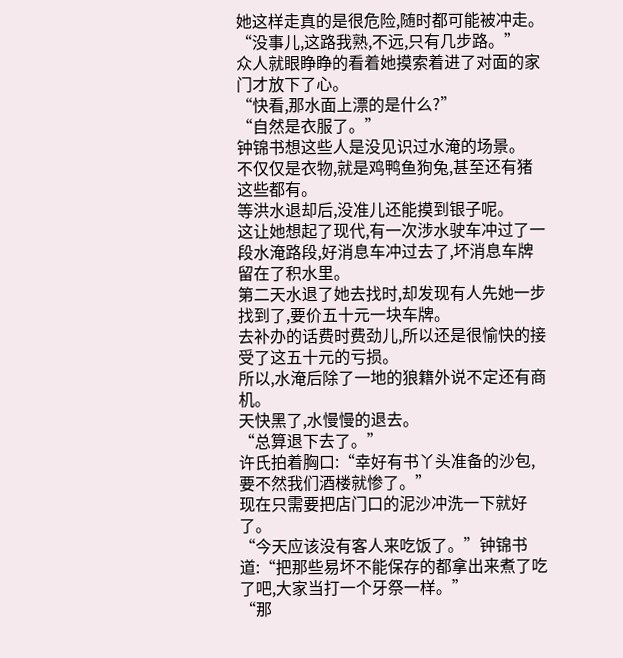她这样走真的是很危险,随时都可能被冲走。
“没事儿,这路我熟,不远,只有几步路。”
众人就眼睁睁的看着她摸索着进了对面的家门才放下了心。
“快看,那水面上漂的是什么?”
“自然是衣服了。”
钟锦书想这些人是没见识过水淹的场景。
不仅仅是衣物,就是鸡鸭鱼狗兔,甚至还有猪这些都有。
等洪水退却后,没准儿还能摸到银子呢。
这让她想起了现代,有一次涉水驶车冲过了一段水淹路段,好消息车冲过去了,坏消息车牌留在了积水里。
第二天水退了她去找时,却发现有人先她一步找到了,要价五十元一块车牌。
去补办的话费时费劲儿,所以还是很愉快的接受了这五十元的亏损。
所以,水淹后除了一地的狼籍外说不定还有商机。
天快黑了,水慢慢的退去。
“总算退下去了。”
许氏拍着胸口:“幸好有书丫头准备的沙包,要不然我们酒楼就惨了。”
现在只需要把店门口的泥沙冲洗一下就好了。
“今天应该没有客人来吃饭了。”钟锦书道:“把那些易坏不能保存的都拿出来煮了吃了吧,大家当打一个牙祭一样。”
“那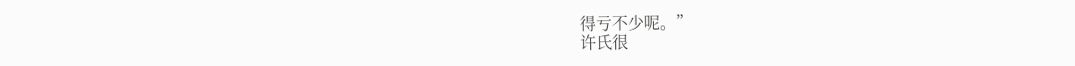得亏不少呢。”
许氏很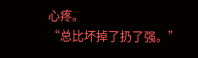心疼。
“总比坏掉了扔了强。”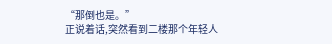“那倒也是。”
正说着话,突然看到二楼那个年轻人